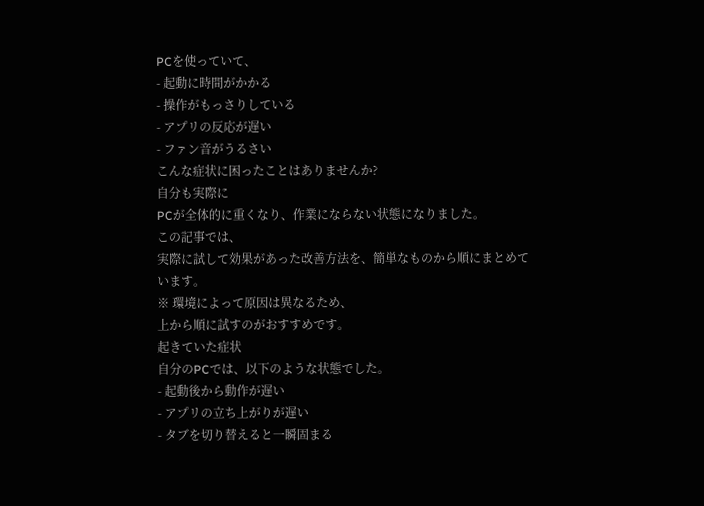PCを使っていて、
- 起動に時間がかかる
- 操作がもっさりしている
- アプリの反応が遅い
- ファン音がうるさい
こんな症状に困ったことはありませんか?
自分も実際に
PCが全体的に重くなり、作業にならない状態になりました。
この記事では、
実際に試して効果があった改善方法を、簡単なものから順にまとめています。
※ 環境によって原因は異なるため、
上から順に試すのがおすすめです。
起きていた症状
自分のPCでは、以下のような状態でした。
- 起動後から動作が遅い
- アプリの立ち上がりが遅い
- タブを切り替えると一瞬固まる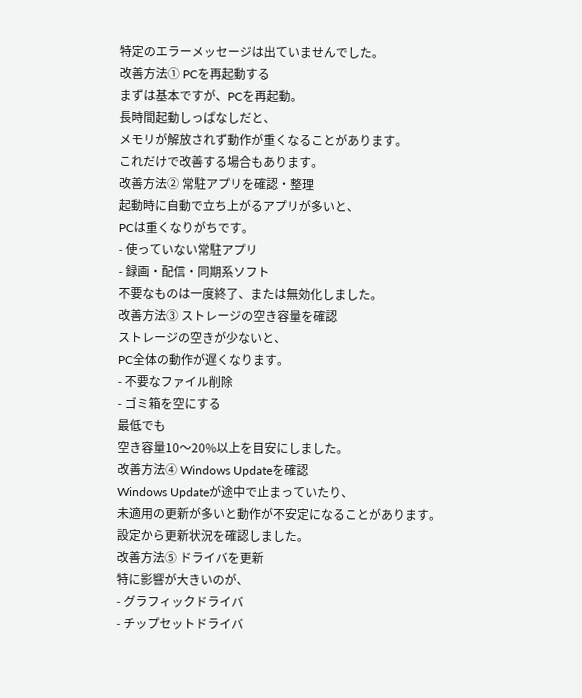特定のエラーメッセージは出ていませんでした。
改善方法① PCを再起動する
まずは基本ですが、PCを再起動。
長時間起動しっぱなしだと、
メモリが解放されず動作が重くなることがあります。
これだけで改善する場合もあります。
改善方法② 常駐アプリを確認・整理
起動時に自動で立ち上がるアプリが多いと、
PCは重くなりがちです。
- 使っていない常駐アプリ
- 録画・配信・同期系ソフト
不要なものは一度終了、または無効化しました。
改善方法③ ストレージの空き容量を確認
ストレージの空きが少ないと、
PC全体の動作が遅くなります。
- 不要なファイル削除
- ゴミ箱を空にする
最低でも
空き容量10〜20%以上を目安にしました。
改善方法④ Windows Updateを確認
Windows Updateが途中で止まっていたり、
未適用の更新が多いと動作が不安定になることがあります。
設定から更新状況を確認しました。
改善方法⑤ ドライバを更新
特に影響が大きいのが、
- グラフィックドライバ
- チップセットドライバ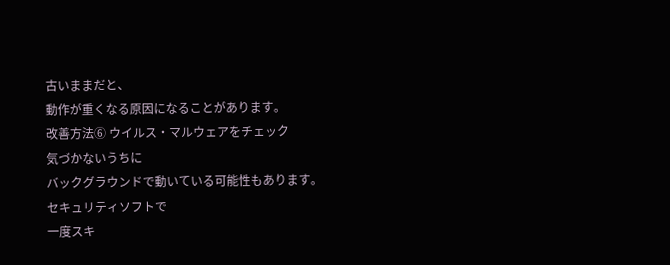古いままだと、
動作が重くなる原因になることがあります。
改善方法⑥ ウイルス・マルウェアをチェック
気づかないうちに
バックグラウンドで動いている可能性もあります。
セキュリティソフトで
一度スキ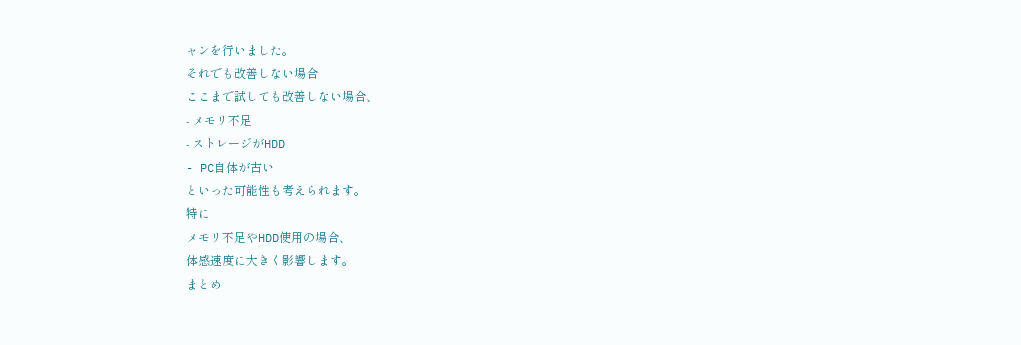ャンを行いました。
それでも改善しない場合
ここまで試しても改善しない場合、
- メモリ不足
- ストレージがHDD
- PC自体が古い
といった可能性も考えられます。
特に
メモリ不足やHDD使用の場合、
体感速度に大きく影響します。
まとめ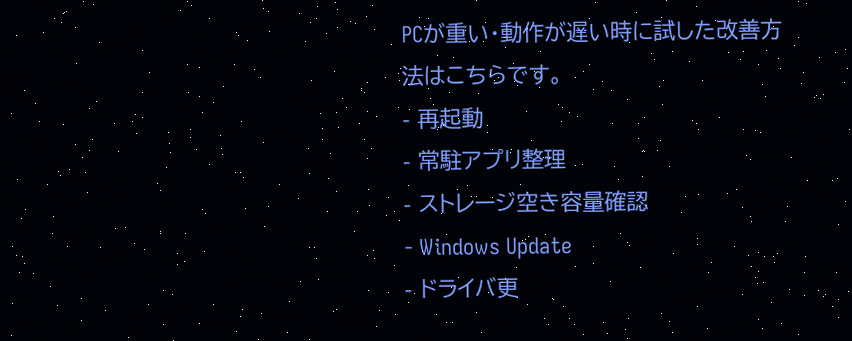PCが重い・動作が遅い時に試した改善方法はこちらです。
- 再起動
- 常駐アプリ整理
- ストレージ空き容量確認
- Windows Update
- ドライバ更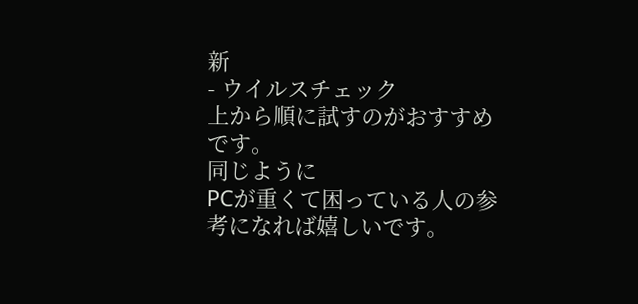新
- ウイルスチェック
上から順に試すのがおすすめです。
同じように
PCが重くて困っている人の参考になれば嬉しいです。